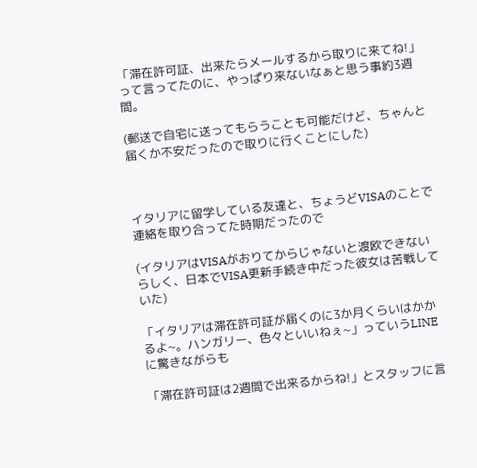「滞在許可証、出来たらメールするから取りに来てね!」って言ってたのに、やっぱり来ないなぁと思う事約3週間。

(郵送で自宅に送ってもらうことも可能だけど、ちゃんと届くか不安だったので取りに行くことにした)



イタリアに留学している友達と、ちょうどVISAのことで連絡を取り合ってた時期だったので

(イタリアはVISAがおりてからじゃないと渡欧できないらしく、日本でVISA更新手続き中だった彼女は苦戦していた)

「イタリアは滞在許可証が届くのに3か月くらいはかかるよ~。ハンガリー、色々といいねぇ~」っていうLINEに驚きながらも

「滞在許可証は2週間で出来るからね!」とスタッフに言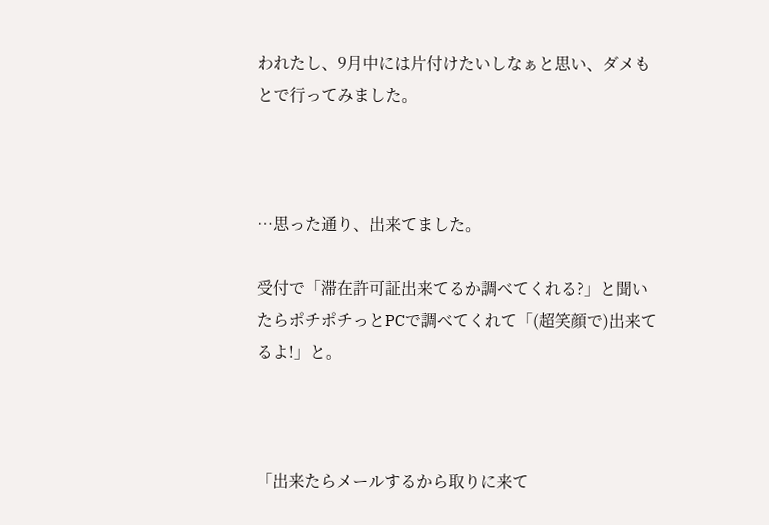われたし、9月中には片付けたいしなぁと思い、ダメもとで行ってみました。



…思った通り、出来てました。

受付で「滞在許可証出来てるか調べてくれる?」と聞いたらポチポチっとPCで調べてくれて「(超笑顔で)出来てるよ!」と。



「出来たらメールするから取りに来て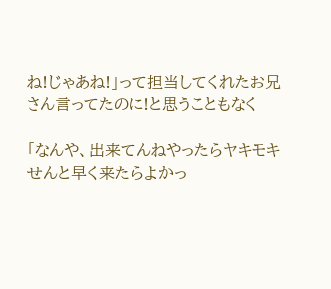ね!じゃあね!」って担当してくれたお兄さん言ってたのに!と思うこともなく

「なんや、出来てんねやったらヤキモキせんと早く来たらよかっ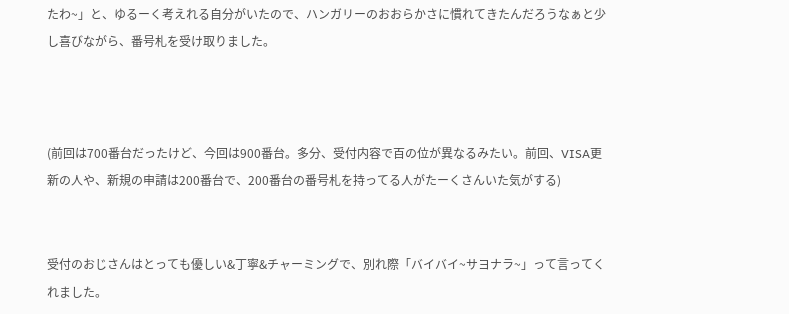たわ~」と、ゆるーく考えれる自分がいたので、ハンガリーのおおらかさに慣れてきたんだろうなぁと少し喜びながら、番号札を受け取りました。



(前回は700番台だったけど、今回は900番台。多分、受付内容で百の位が異なるみたい。前回、VISA更新の人や、新規の申請は200番台で、200番台の番号札を持ってる人がたーくさんいた気がする)


受付のおじさんはとっても優しい&丁寧&チャーミングで、別れ際「バイバイ~サヨナラ~」って言ってくれました。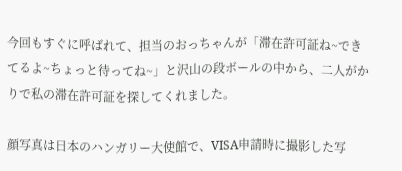今回もすぐに呼ばれて、担当のおっちゃんが「滞在許可証ね~できてるよ~ちょっと待ってね~」と沢山の段ボールの中から、二人がかりで私の滞在許可証を探してくれました。

顔写真は日本のハンガリー大使館で、VISA申請時に撮影した写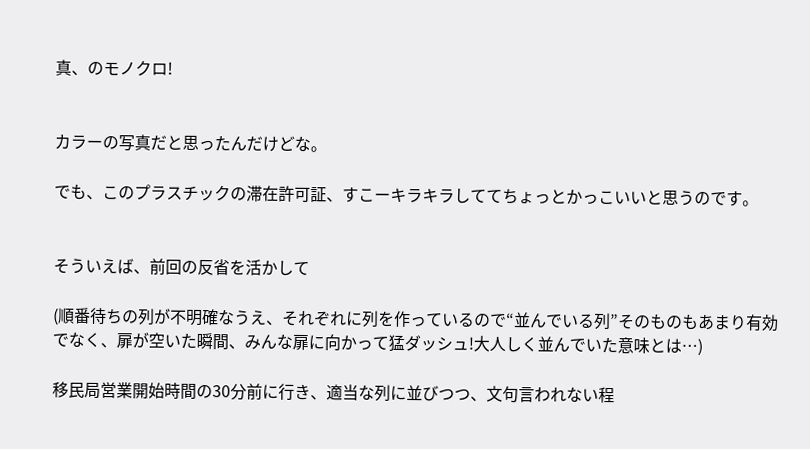真、のモノクロ!


カラーの写真だと思ったんだけどな。

でも、このプラスチックの滞在許可証、すこーキラキラしててちょっとかっこいいと思うのです。


そういえば、前回の反省を活かして

(順番待ちの列が不明確なうえ、それぞれに列を作っているので“並んでいる列”そのものもあまり有効でなく、扉が空いた瞬間、みんな扉に向かって猛ダッシュ!大人しく並んでいた意味とは…)

移民局営業開始時間の30分前に行き、適当な列に並びつつ、文句言われない程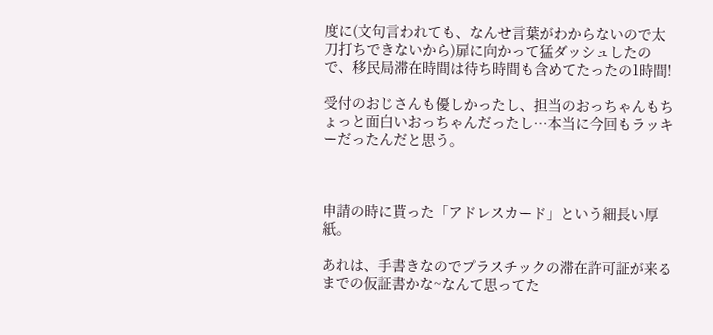度に(文句言われても、なんせ言葉がわからないので太刀打ちできないから)扉に向かって猛ダッシュしたので、移民局滞在時間は待ち時間も含めてたったの1時間!

受付のおじさんも優しかったし、担当のおっちゃんもちょっと面白いおっちゃんだったし…本当に今回もラッキーだったんだと思う。



申請の時に貰った「アドレスカード」という細長い厚紙。

あれは、手書きなのでプラスチックの滞在許可証が来るまでの仮証書かな~なんて思ってた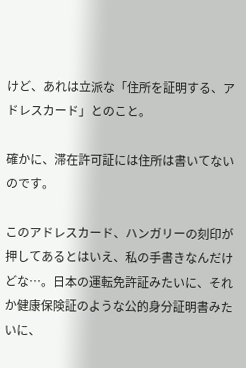けど、あれは立派な「住所を証明する、アドレスカード」とのこと。

確かに、滞在許可証には住所は書いてないのです。

このアドレスカード、ハンガリーの刻印が押してあるとはいえ、私の手書きなんだけどな…。日本の運転免許証みたいに、それか健康保険証のような公的身分証明書みたいに、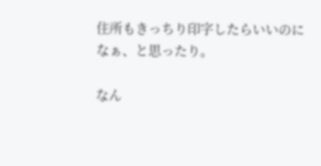住所もきっちり印字したらいいのになぁ、と思ったり。

なん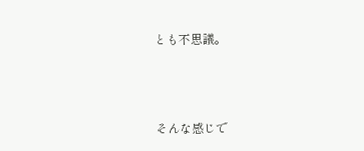とも不思議。



そんな感じで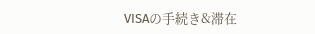VISAの手続き&滞在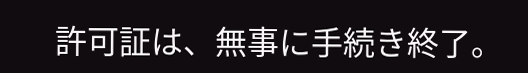許可証は、無事に手続き終了。